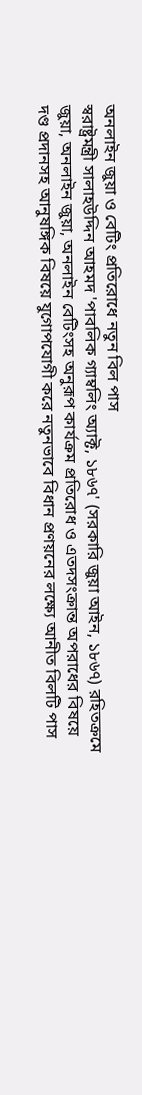অনলাইন জুয়া ও বেটিং প্রতিরোধে নতুন বিল পাস
স্বরাষ্ট্রমন্ত্রী সালাহউদ্দিন আহমদ 'পাবলিক গ্যাম্বলিং অ্যাক্ট, ১৮৬৭' (সরকারি জুয়া আইন, ১৮৬৭) রহিতক্রমে জুয়া, অনলাইন জুয়া, অনলাইন বেটিংসহ অনুরূপ কার্যক্রম প্রতিরোধ ও এতদসংক্রান্ত অপরাধের বিষয়ে দণ্ড প্রদানসহ আনুষঙ্গিক বিষয়ে যুগোপযোগী করে নতুনভাবে বিধান প্রণয়নের লক্ষ্যে আনীত বিলটি পাস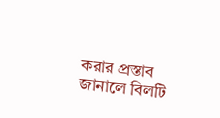করার প্রস্তাব জানালে বিলটি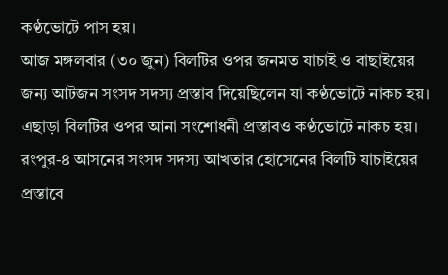কণ্ঠভোটে পাস হয়।
আজ মঙ্গলবার (৩০ জুন) বিলটির ওপর জনমত যাচাই ও বাছাইয়ের জন্য আটজন সংসদ সদস্য প্রস্তাব দিয়েছিলেন যা কণ্ঠভোটে নাকচ হয়। এছাড়া বিলটির ওপর আনা সংশোধনী প্রস্তাবও কণ্ঠভোটে নাকচ হয়।
রংপুর-৪ আসনের সংসদ সদস্য আখতার হোসেনের বিলটি যাচাইয়ের প্রস্তাবে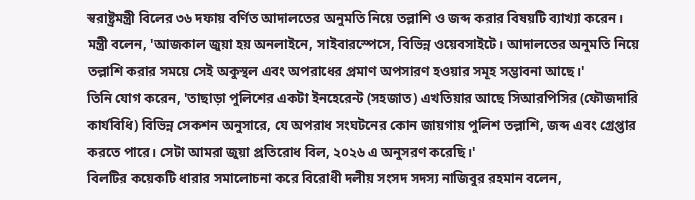স্বরাষ্ট্রমন্ত্রী বিলের ৩৬ দফায় বর্ণিত আদালতের অনুমতি নিয়ে তল্লাশি ও জব্দ করার বিষয়টি ব্যাখ্যা করেন।
মন্ত্রী বলেন, 'আজকাল জুয়া হয় অনলাইনে, সাইবারস্পেসে, বিভিন্ন ওয়েবসাইটে। আদালতের অনুমতি নিয়ে তল্লাশি করার সময়ে সেই অকুস্থল এবং অপরাধের প্রমাণ অপসারণ হওয়ার সমূহ সম্ভাবনা আছে।'
তিনি যোগ করেন, 'তাছাড়া পুলিশের একটা ইনহেরেন্ট (সহজাত) এখতিয়ার আছে সিআরপিসির (ফৌজদারি কার্যবিধি) বিভিন্ন সেকশন অনুসারে, যে অপরাধ সংঘটনের কোন জায়গায় পুলিশ তল্লাশি, জব্দ এবং গ্রেপ্তার করতে পারে। সেটা আমরা জুয়া প্রতিরোধ বিল, ২০২৬ এ অনুসরণ করেছি।'
বিলটির কয়েকটি ধারার সমালোচনা করে বিরোধী দলীয় সংসদ সদস্য নাজিবুর রহমান বলেন,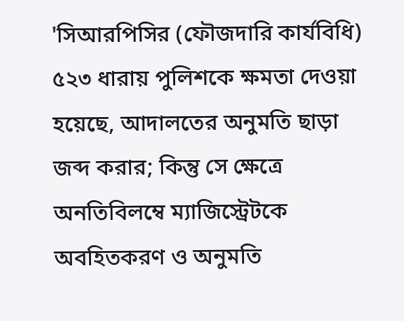'সিআরপিসির (ফৌজদারি কার্যবিধি) ৫২৩ ধারায় পুলিশকে ক্ষমতা দেওয়া হয়েছে, আদালতের অনুমতি ছাড়া জব্দ করার; কিন্তু সে ক্ষেত্রে অনতিবিলম্বে ম্যাজিস্ট্রেটকে অবহিতকরণ ও অনুমতি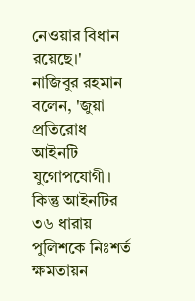নেওয়ার বিধান রয়েছে।'
নাজিবুর রহমান বলেন, 'জুয়া প্রতিরোধ আইনটি যুগোপযোগী। কিন্তু আইনটির ৩৬ ধারায় পুলিশকে নিঃশর্ত ক্ষমতায়ন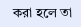করা হলে তা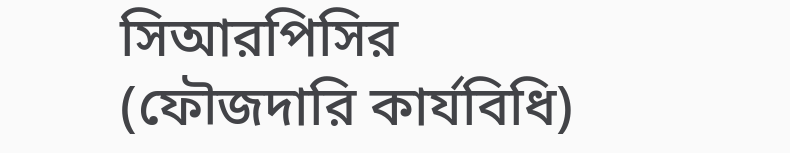সিআরপিসির (ফৌজদারি কার্যবিধি)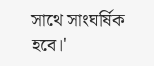সাথে সাংঘর্ষিক হবে।'